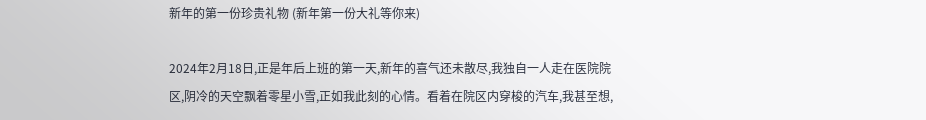新年的第一份珍贵礼物 (新年第一份大礼等你来)

2024年2月18日,正是年后上班的第一天,新年的喜气还未散尽,我独自一人走在医院院区,阴冷的天空飘着零星小雪,正如我此刻的心情。看着在院区内穿梭的汽车,我甚至想,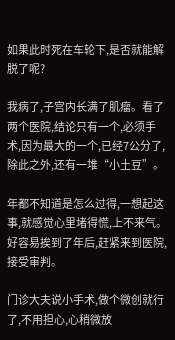如果此时死在车轮下,是否就能解脱了呢?

我病了,子宫内长满了肌瘤。看了两个医院,结论只有一个,必须手术,因为最大的一个,已经7公分了,除此之外,还有一堆“小土豆”。

年都不知道是怎么过得,一想起这事,就感觉心里堵得慌,上不来气。好容易挨到了年后,赶紧来到医院,接受审判。

门诊大夫说小手术,做个微创就行了,不用担心,心稍微放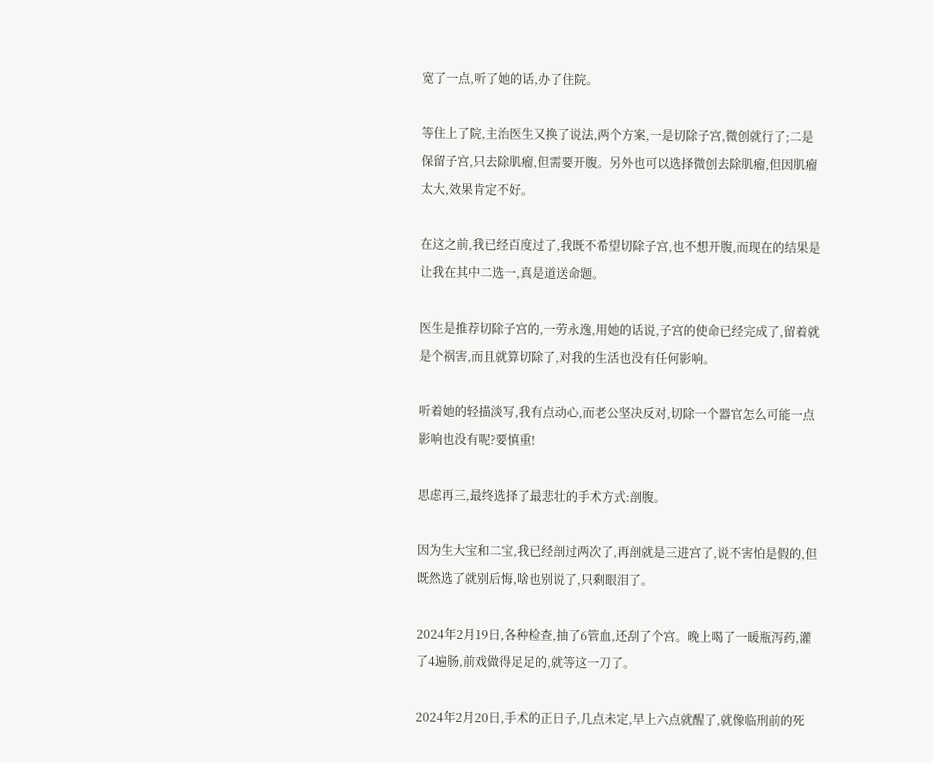宽了一点,听了她的话,办了住院。

等住上了院,主治医生又换了说法,两个方案,一是切除子宫,微创就行了;二是保留子宫,只去除肌瘤,但需要开腹。另外也可以选择微创去除肌瘤,但因肌瘤太大,效果肯定不好。

在这之前,我已经百度过了,我既不希望切除子宫,也不想开腹,而现在的结果是让我在其中二选一,真是道送命题。

医生是推荐切除子宫的,一劳永逸,用她的话说,子宫的使命已经完成了,留着就是个祸害,而且就算切除了,对我的生活也没有任何影响。

听着她的轻描淡写,我有点动心,而老公坚决反对,切除一个器官怎么可能一点影响也没有呢?要慎重!

思虑再三,最终选择了最悲壮的手术方式:剖腹。

因为生大宝和二宝,我已经剖过两次了,再剖就是三进宫了,说不害怕是假的,但既然选了就别后悔,啥也别说了,只剩眼泪了。

2024年2月19日,各种检查,抽了6管血,还刮了个宫。晚上喝了一暖瓶泻药,灌了4遍肠,前戏做得足足的,就等这一刀了。

2024年2月20日,手术的正日子,几点未定,早上六点就醒了,就像临刑前的死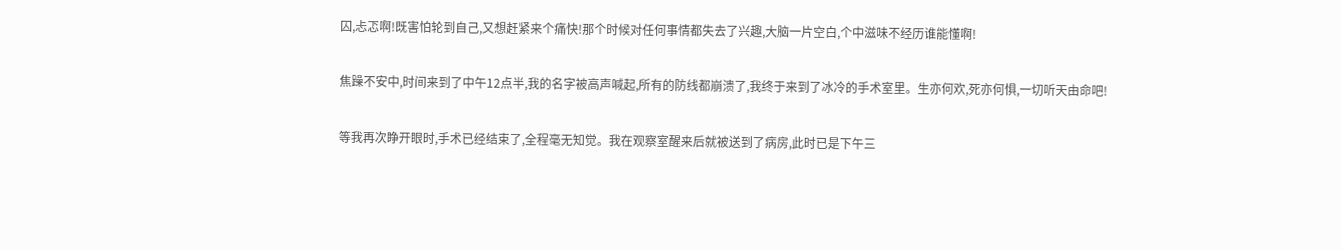囚,忐忑啊!既害怕轮到自己,又想赶紧来个痛快!那个时候对任何事情都失去了兴趣,大脑一片空白,个中滋味不经历谁能懂啊!

焦躁不安中,时间来到了中午12点半,我的名字被高声喊起,所有的防线都崩溃了,我终于来到了冰冷的手术室里。生亦何欢,死亦何惧,一切听天由命吧!

等我再次睁开眼时,手术已经结束了,全程毫无知觉。我在观察室醒来后就被送到了病房,此时已是下午三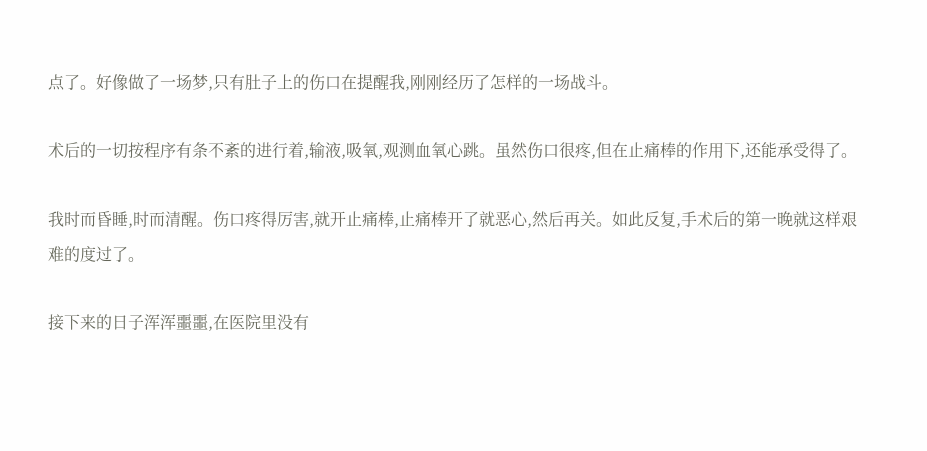点了。好像做了一场梦,只有肚子上的伤口在提醒我,刚刚经历了怎样的一场战斗。

术后的一切按程序有条不紊的进行着,输液,吸氧,观测血氧心跳。虽然伤口很疼,但在止痛棒的作用下,还能承受得了。

我时而昏睡,时而清醒。伤口疼得厉害,就开止痛棒,止痛棒开了就恶心,然后再关。如此反复,手术后的第一晚就这样艰难的度过了。

接下来的日子浑浑噩噩,在医院里没有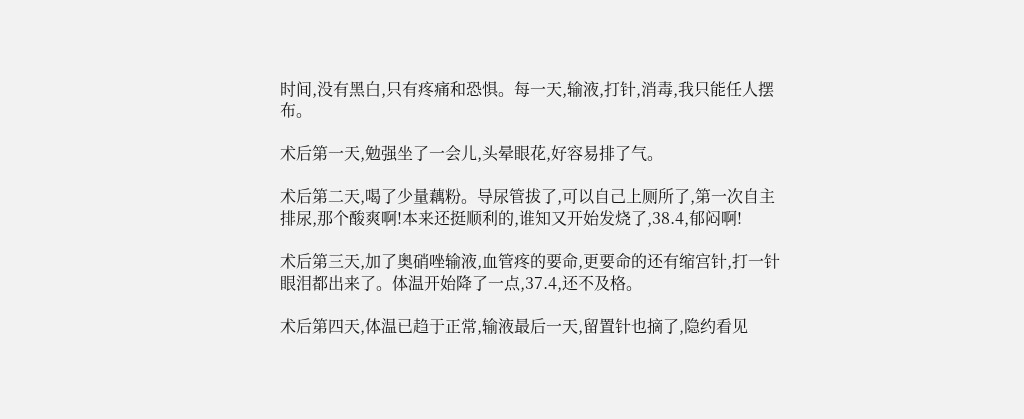时间,没有黑白,只有疼痛和恐惧。每一天,输液,打针,消毒,我只能任人摆布。

术后第一天,勉强坐了一会儿,头晕眼花,好容易排了气。

术后第二天,喝了少量藕粉。导尿管拔了,可以自己上厕所了,第一次自主排尿,那个酸爽啊!本来还挺顺利的,谁知又开始发烧了,38.4,郁闷啊!

术后第三天,加了奥硝唑输液,血管疼的要命,更要命的还有缩宫针,打一针眼泪都出来了。体温开始降了一点,37.4,还不及格。

术后第四天,体温已趋于正常,输液最后一天,留置针也摘了,隐约看见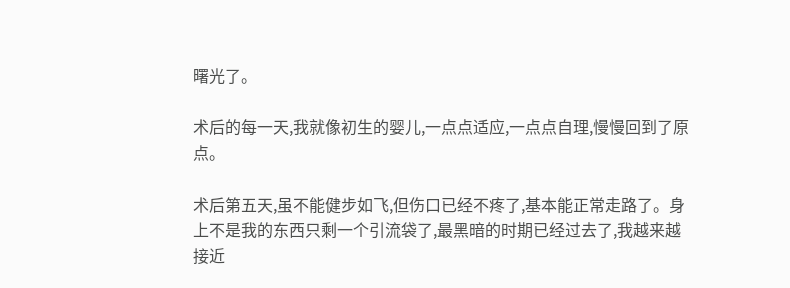曙光了。

术后的每一天,我就像初生的婴儿,一点点适应,一点点自理,慢慢回到了原点。

术后第五天,虽不能健步如飞,但伤口已经不疼了,基本能正常走路了。身上不是我的东西只剩一个引流袋了,最黑暗的时期已经过去了,我越来越接近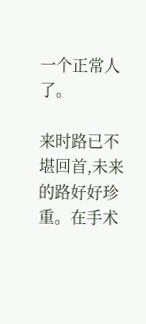一个正常人了。

来时路已不堪回首,未来的路好好珍重。在手术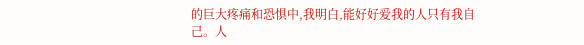的巨大疼痛和恐惧中,我明白,能好好爱我的人只有我自己。人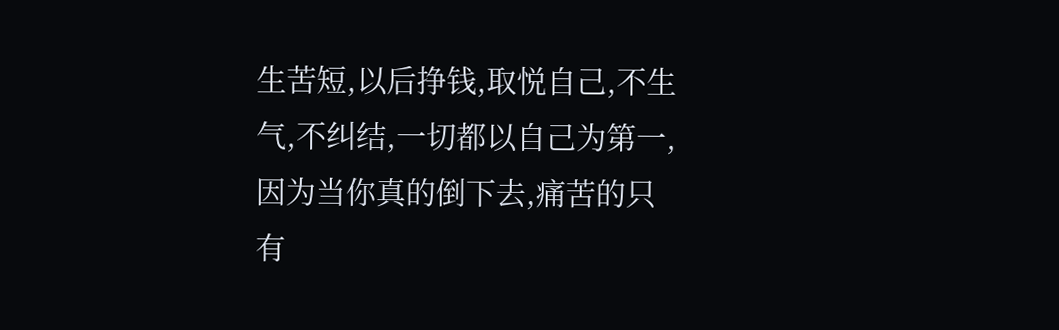生苦短,以后挣钱,取悦自己,不生气,不纠结,一切都以自己为第一,因为当你真的倒下去,痛苦的只有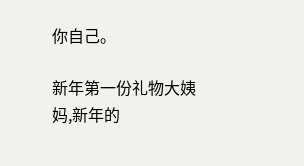你自己。

新年第一份礼物大姨妈,新年的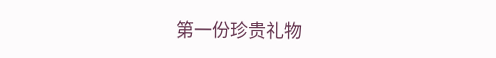第一份珍贵礼物